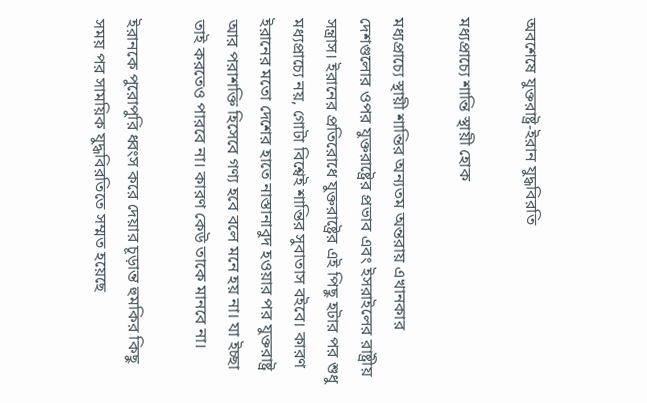অবশেষে যুক্তরাষ্ট্র-ইরান যুদ্ধবিরতি

মধ্যপ্রাচ্যে শান্তি স্থায়ী হোক

মধ্যপ্রাচ্যে স্থায়ী শান্তির অন্যতম অন্তরায় এখানকার দেশগুলোর ওপর যুক্তরাষ্ট্রের প্রভাব এবং ইসরাইলের রাষ্ট্রীয় সন্ত্রাস। ইরানের প্রতিরোধে যুক্তরাষ্ট্রের এই পিছু হটার পর শুধু মধ্যপ্রাচ্যে নয়, গোটা বিশ্বেই শান্তির সুবাতাস বইবে। কারণ ইরানের মতো দেশের হাতে নাস্তানাবুদ হওয়ার পর যুক্তরাষ্ট্র আর পরাশক্তি হিসেবে গণ্য হবে বলে মনে হয় না। যা ইচ্ছা তাই করতেও পারবে না। কারণ কেউ তাকে মানবে না।

ইরানকে পুরোপুরি ধ্বংস করে দেয়ার চূড়ান্ত হুমকির কিছু সময় পর সাময়িক যুদ্ধবিরতিতে সম্মত হয়েছে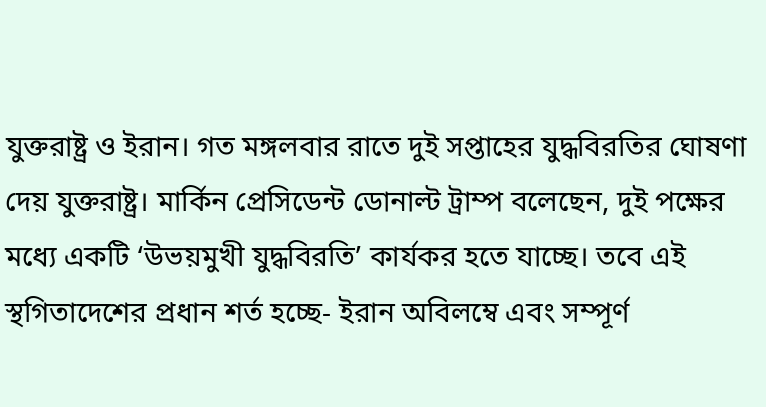যুক্তরাষ্ট্র ও ইরান। গত মঙ্গলবার রাতে দুই সপ্তাহের যুদ্ধবিরতির ঘোষণা দেয় যুক্তরাষ্ট্র। মার্কিন প্রেসিডেন্ট ডোনাল্ট ট্রাম্প বলেছেন, দুই পক্ষের মধ্যে একটি ‘উভয়মুখী যুদ্ধবিরতি’ কার্যকর হতে যাচ্ছে। তবে এই স্থগিতাদেশের প্রধান শর্ত হচ্ছে- ইরান অবিলম্বে এবং সম্পূর্ণ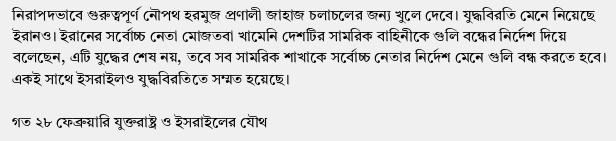নিরাপদভাবে গুরুত্বপূর্ণ নৌপথ হরমুজ প্রণালী জাহাজ চলাচলের জন্য খুলে দেবে। যুদ্ধবিরতি মেনে নিয়েছে ইরানও। ইরানের সর্বোচ্চ নেতা মোজতবা খামেনি দেশটির সামরিক বাহিনীকে গুলি বন্ধের নির্দেশ দিয়ে বলেছেন, এটি যুদ্ধের শেষ নয়, তবে সব সামরিক শাখাকে সর্বোচ্চ নেতার নির্দেশ মেনে গুলি বন্ধ করতে হবে। একই সাথে ইসরাইলও যুদ্ধবিরতিতে সম্মত হয়েছে।

গত ২৮ ফেব্রুয়ারি যুক্তরাষ্ট্র ও ইসরাইলের যৌথ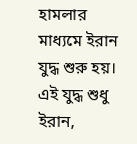হামলার মাধ্যমে ইরান যুদ্ধ শুরু হয়। এই যুদ্ধ শুধু ইরান,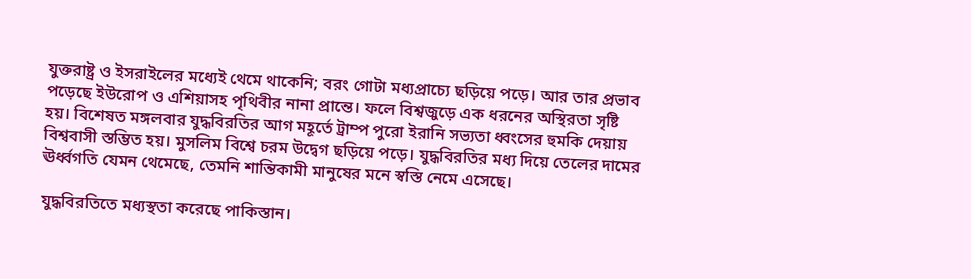যুক্তরাষ্ট্র ও ইসরাইলের মধ্যেই থেমে থাকেনি; বরং গোটা মধ্যপ্রাচ্যে ছড়িয়ে পড়ে। আর তার প্রভাব পড়েছে ইউরোপ ও এশিয়াসহ পৃথিবীর নানা প্রান্তে। ফলে বিশ্বজুড়ে এক ধরনের অস্থিরতা সৃষ্টি হয়। বিশেষত মঙ্গলবার যুদ্ধবিরতির আগ মহূর্তে ট্রাম্প পুরো ইরানি সভ্যতা ধ্বংসের হুমকি দেয়ায় বিশ্ববাসী স্তম্ভিত হয়। মুসলিম বিশ্বে চরম উদ্বেগ ছড়িয়ে পড়ে। যুদ্ধবিরতির মধ্য দিয়ে তেলের দামের ঊর্ধ্বগতি যেমন থেমেছে, তেমনি শান্তিকামী মানুষের মনে স্বস্তি নেমে এসেছে।

যুদ্ধবিরতিতে মধ্যস্থতা করেছে পাকিস্তান।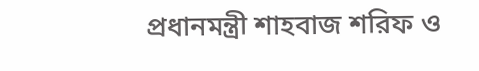প্রধানমন্ত্রী শাহবাজ শরিফ ও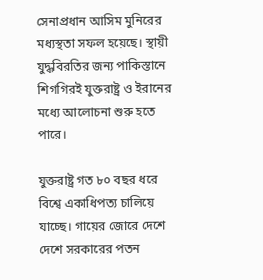সেনাপ্রধান আসিম মুনিরের মধ্যস্থতা সফল হয়েছে। স্থায়ী যুদ্ধবিরতির জন্য পাকিস্তানে শিগগিরই যুক্তরাষ্ট্র ও ইরানের মধ্যে আলোচনা শুরু হতে পারে।

যুক্তরাষ্ট্র গত ৮০ বছর ধরে বিশ্বে একাধিপত্য চালিয়ে যাচ্ছে। গায়ের জোরে দেশে দেশে সরকারের পতন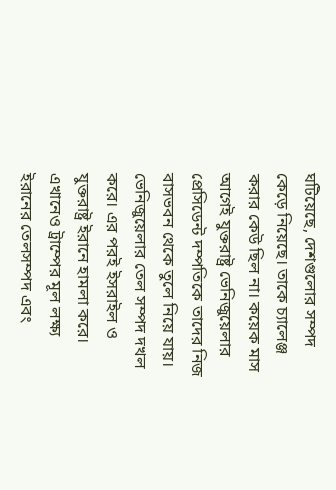ঘটিয়েছে, দেশগুলোর সম্পদ কেড়ে নিয়েছে। তাকে চ্যালেঞ্জ করার কেউ ছিল না। কয়েক মাস আগেই যুক্তরাষ্ট্র ভেনিজুয়েলার প্রেসিডেন্ট দম্পতিকে তাদের নিজ বাসভবন থেকে তুলে নিয়ে যায়। ভেনিজুয়েলার তেল সম্পদ দখল করে। এর পরই ইসরাইল ও যুক্তরাষ্ট্র ইরানে হামলা করে। এখানেও ট্রাম্পের মূল লক্ষ্য ইরানের তেলসম্পদ এবং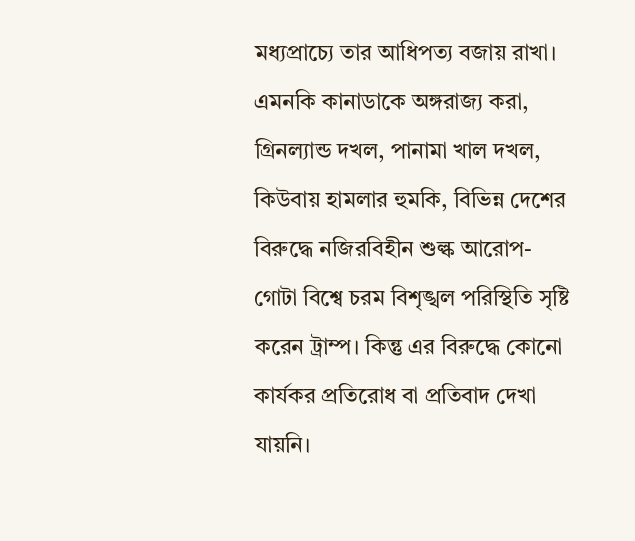মধ্যপ্রাচ্যে তার আধিপত্য বজায় রাখা। এমনকি কানাডাকে অঙ্গরাজ্য করা, গ্রিনল্যান্ড দখল, পানামা খাল দখল, কিউবায় হামলার হুমকি, বিভিন্ন দেশের বিরুদ্ধে নজিরবিহীন শুল্ক আরোপ- গোটা বিশ্বে চরম বিশৃঙ্খল পরিস্থিতি সৃষ্টি করেন ট্রাম্প। কিন্তু এর বিরুদ্ধে কোনো কার্যকর প্রতিরোধ বা প্রতিবাদ দেখা যায়নি।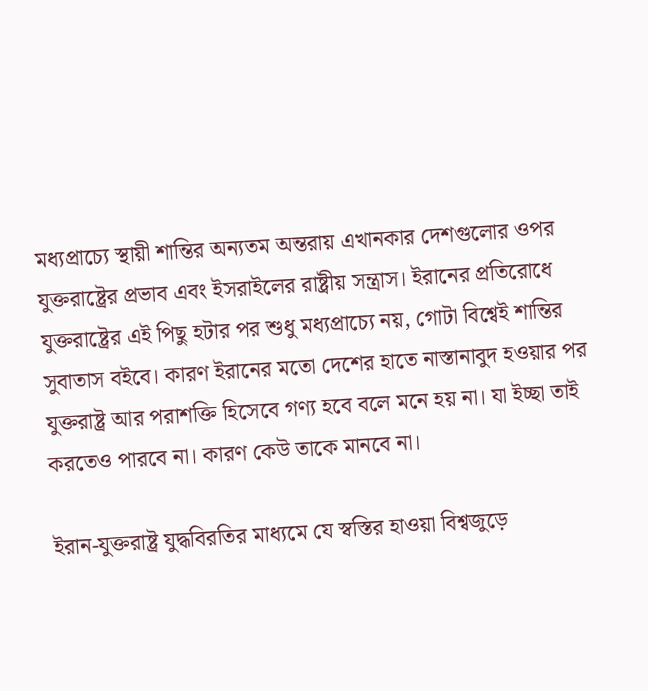মধ্যপ্রাচ্যে স্থায়ী শান্তির অন্যতম অন্তরায় এখানকার দেশগুলোর ওপর যুক্তরাষ্ট্রের প্রভাব এবং ইসরাইলের রাষ্ট্রীয় সন্ত্রাস। ইরানের প্রতিরোধে যুক্তরাষ্ট্রের এই পিছু হটার পর শুধু মধ্যপ্রাচ্যে নয়, গোটা বিশ্বেই শান্তির সুবাতাস বইবে। কারণ ইরানের মতো দেশের হাতে নাস্তানাবুদ হওয়ার পর যুক্তরাষ্ট্র আর পরাশক্তি হিসেবে গণ্য হবে বলে মনে হয় না। যা ইচ্ছা তাই করতেও পারবে না। কারণ কেউ তাকে মানবে না।

ইরান-যুক্তরাষ্ট্র যুদ্ধবিরতির মাধ্যমে যে স্বস্তির হাওয়া বিশ্বজুড়ে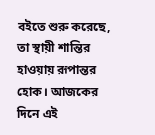বইতে শুরু করেছে, তা স্থায়ী শান্তির হাওয়ায় রূপান্তর হোক। আজকের দিনে এই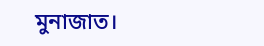মুনাজাত।